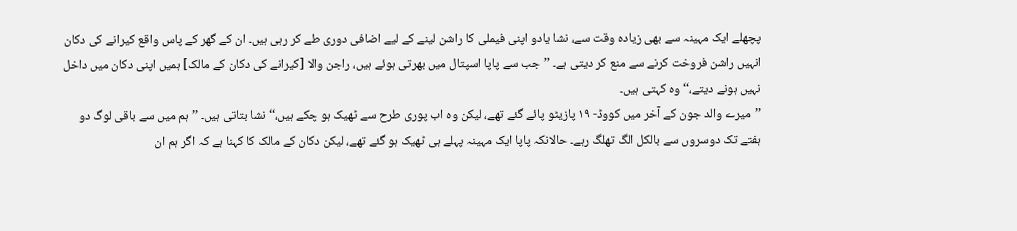پچھلے ایک مہینہ سے بھی زیادہ وقت سے، نشا یادو اپنی فیملی کا راشن لینے کے لیے اضافی دوری طے کر رہی ہیں۔ ان کے گھر کے پاس واقع کیرانے کی دکان انہیں راشن فروخت کرنے سے منع کر دیتی ہے۔ ’’جب سے پاپا اسپتال میں بھرتی ہوئے ہیں، راجن والا [کیرانے کی دکان کے مالک] ہمیں اپنی دکان میں داخل نہیں ہونے دیتے،‘‘ وہ کہتی ہیں۔
’’میرے والد جون کے آخر میں کووڈ- ۱۹ پازیٹو پائے گئے تھے، لیکن وہ اب پوری طرح سے ٹھیک ہو چکے ہیں،‘‘ نشا بتاتی ہیں۔ ’’ہم میں سے باقی لوگ دو ہفتے تک دوسروں سے بالکل الگ تھلگ رہے۔ حالانکہ پاپا ایک مہینہ پہلے ہی ٹھیک ہو گئے تھے، لیکن دکان کے مالک کا کہنا ہے کہ اگر ہم ان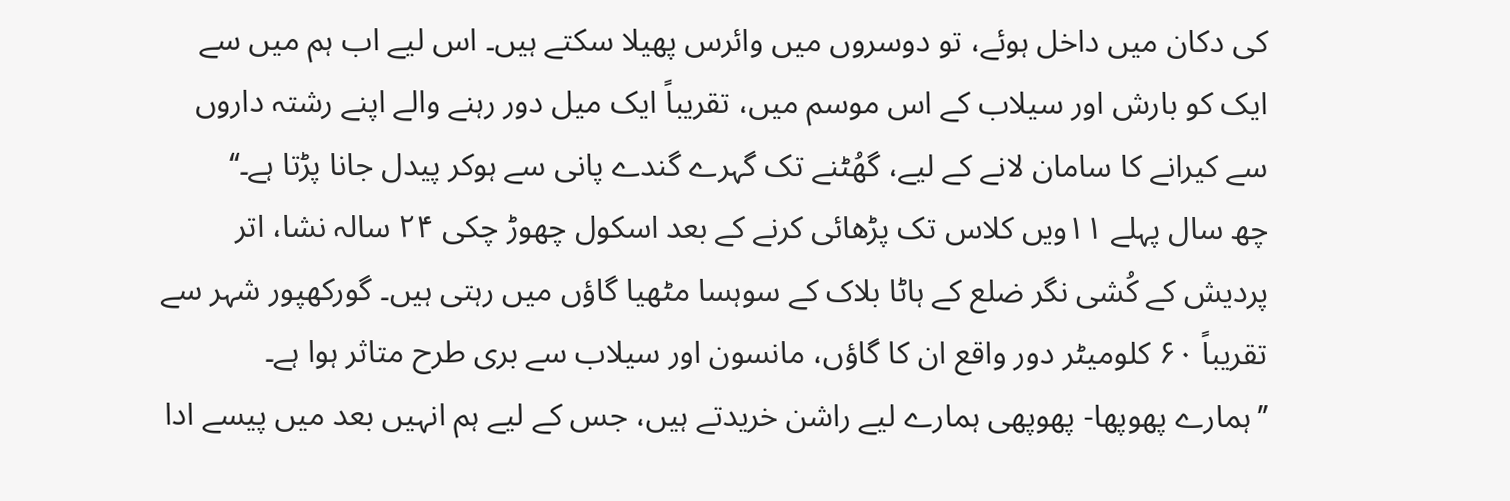کی دکان میں داخل ہوئے، تو دوسروں میں وائرس پھیلا سکتے ہیں۔ اس لیے اب ہم میں سے ایک کو بارش اور سیلاب کے اس موسم میں، تقریباً ایک میل دور رہنے والے اپنے رشتہ داروں سے کیرانے کا سامان لانے کے لیے، گھُٹنے تک گہرے گندے پانی سے ہوکر پیدل جانا پڑتا ہے۔‘‘
چھ سال پہلے ۱۱ویں کلاس تک پڑھائی کرنے کے بعد اسکول چھوڑ چکی ۲۴ سالہ نشا، اتر پردیش کے کُشی نگر ضلع کے ہاٹا بلاک کے سوہسا مٹھیا گاؤں میں رہتی ہیں۔ گورکھپور شہر سے تقریباً ۶۰ کلومیٹر دور واقع ان کا گاؤں، مانسون اور سیلاب سے بری طرح متاثر ہوا ہے۔
’’ہمارے پھوپھا- پھوپھی ہمارے لیے راشن خریدتے ہیں، جس کے لیے ہم انہیں بعد میں پیسے ادا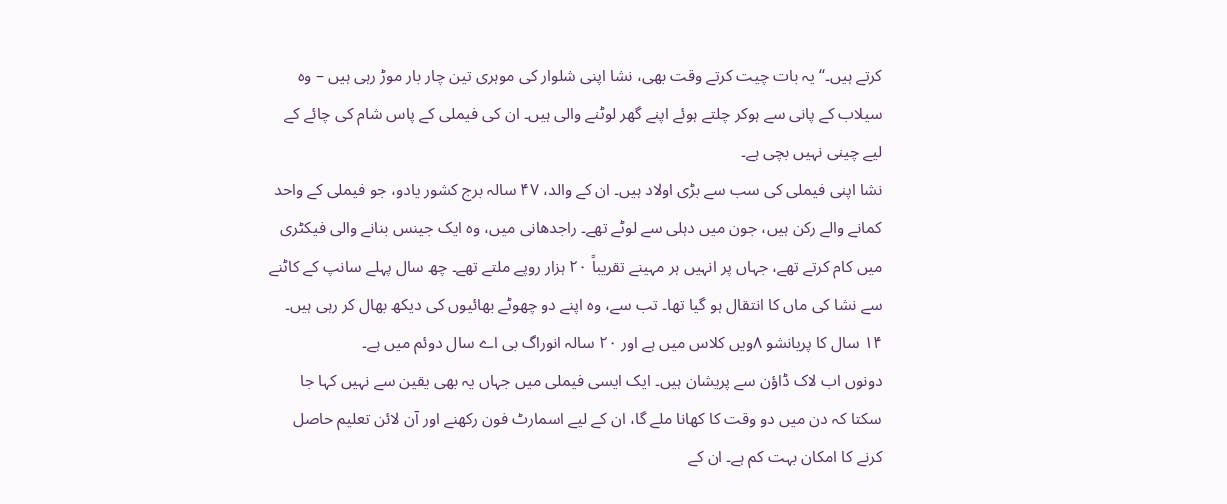کرتے ہیں۔‘‘ یہ بات چیت کرتے وقت بھی، نشا اپنی شلوار کی موہری تین چار بار موڑ رہی ہیں – وہ سیلاب کے پانی سے ہوکر چلتے ہوئے اپنے گھر لوٹنے والی ہیں۔ ان کی فیملی کے پاس شام کی چائے کے لیے چینی نہیں بچی ہے۔
نشا اپنی فیملی کی سب سے بڑی اولاد ہیں۔ ان کے والد، ۴۷ سالہ برج کشور یادو، جو فیملی کے واحد کمانے والے رکن ہیں، جون میں دہلی سے لوٹے تھے۔ راجدھانی میں، وہ ایک جینس بنانے والی فیکٹری میں کام کرتے تھے، جہاں پر انہیں ہر مہینے تقریباً ۲۰ ہزار روپے ملتے تھے۔ چھ سال پہلے سانپ کے کاٹنے سے نشا کی ماں کا انتقال ہو گیا تھا۔ تب سے، وہ اپنے دو چھوٹے بھائیوں کی دیکھ بھال کر رہی ہیں۔ ۱۴ سال کا پریانشو ۸ویں کلاس میں ہے اور ۲۰ سالہ انوراگ بی اے سال دوئم میں ہے۔
دونوں اب لاک ڈاؤن سے پریشان ہیں۔ ایک ایسی فیملی میں جہاں یہ بھی یقین سے نہیں کہا جا سکتا کہ دن میں دو وقت کا کھانا ملے گا، ان کے لیے اسمارٹ فون رکھنے اور آن لائن تعلیم حاصل کرنے کا امکان بہت کم ہے۔ ان کے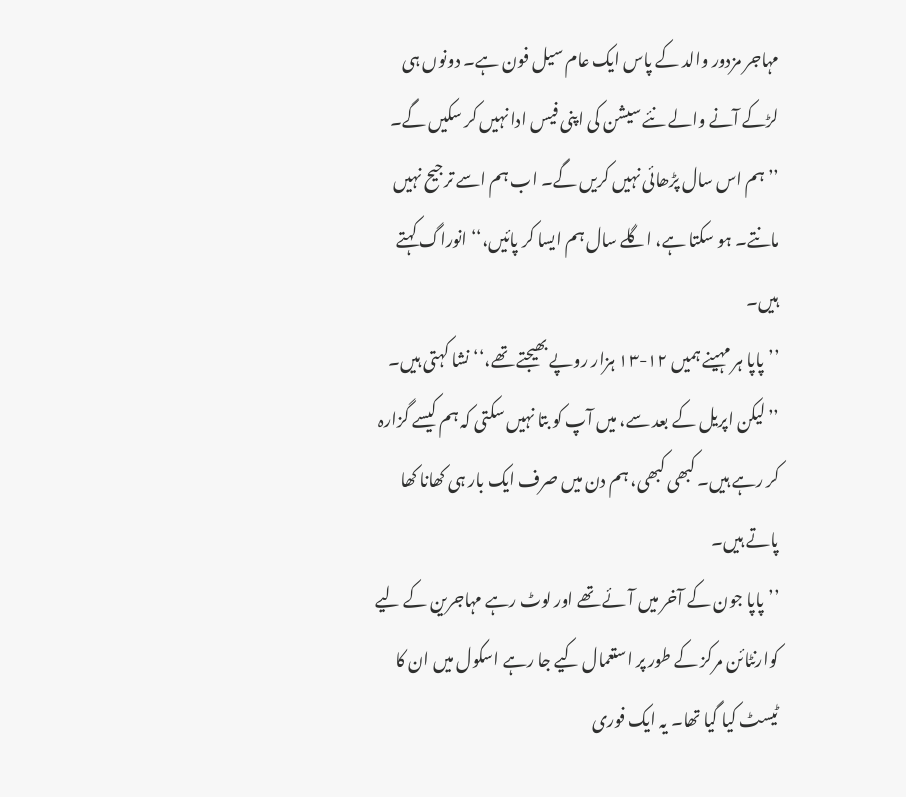مہاجر مزدور والد کے پاس ایک عام سیل فون ہے۔ دونوں ہی لڑکے آنے والے نئے سیشن کی اپنی فیس ادا نہیں کر سکیں گے۔
’’ہم اس سال پڑھائی نہیں کریں گے۔ اب ہم اسے ترجیح نہیں مانتے۔ ہو سکتا ہے، اگلے سال ہم ایسا کر پائیں،‘‘ انوراگ کہتے ہیں۔
’’پاپا ہر مہینے ہمیں ۱۲-۱۳ ہزار روپے بھیجتے تھے،‘‘ نشا کہتی ہیں۔ ’’لیکن اپریل کے بعد سے، میں آپ کو بتا نہیں سکتی کہ ہم کیسے گزارہ کر رہے ہیں۔ کبھی کبھی، ہم دن میں صرف ایک بار ہی کھانا کھا پاتے ہیں۔
’’پاپا جون کے آخر میں آئے تھے اور لوٹ رہے مہاجرین کے لیے کوارنٹائن مرکز کے طور پر استعمال کیے جا رہے اسکول میں ان کا ٹیسٹ کیا گیا تھا۔ یہ ایک فوری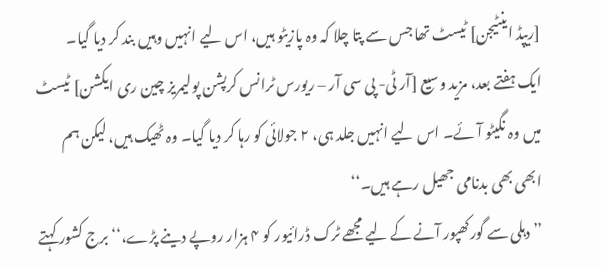[ریپڈ اینٹیجن] ٹیسٹ تھا جس سے پتا چلا کہ وہ پازیٹو ہیں، اس لیے انہیں وہیں بند کر دیا گیا۔
ایک ہفتے بعد، مزید وسیع [آر ٹی- پی سی آر – ریورس ٹرانس کرپشن پولیمریز چین ری ایکشن] ٹیسٹ میں وہ نگیٹو آئے۔ اس لیے انہیں جلد ہی، ۲ جولائی کو رہا کر دیا گیا۔ وہ ٹھیک ہیں، لیکن ہم ابھی بھی بدنامی جھیل رہے ہیں۔‘‘
’’دہلی سے گورکھپور آنے کے لیے مجھے ٹرک ڈرائیور کو ۴ ہزار روپے دینے پڑے،‘‘ برج کشور کہتے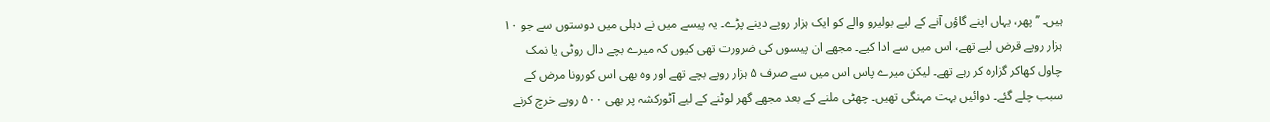ہیں۔ ’’پھر، یہاں اپنے گاؤں آنے کے لیے بولیرو والے کو ایک ہزار روپے دینے پڑے۔ یہ پیسے میں نے دہلی میں دوستوں سے جو ۱۰ ہزار روپے قرض لیے تھے، اس میں سے ادا کیے۔ مجھے ان پیسوں کی ضرورت تھی کیوں کہ میرے بچے دال روٹی یا نمک چاول کھاکر گزارہ کر رہے تھے۔ لیکن میرے پاس اس میں سے صرف ۵ ہزار روپے بچے تھے اور وہ بھی اس کورونا مرض کے سبب چلے گئے۔ دوائیں بہت مہنگی تھیں۔ چھٹی ملنے کے بعد مجھے گھر لوٹنے کے لیے آٹورکشہ پر بھی ۵۰۰ روپے خرچ کرنے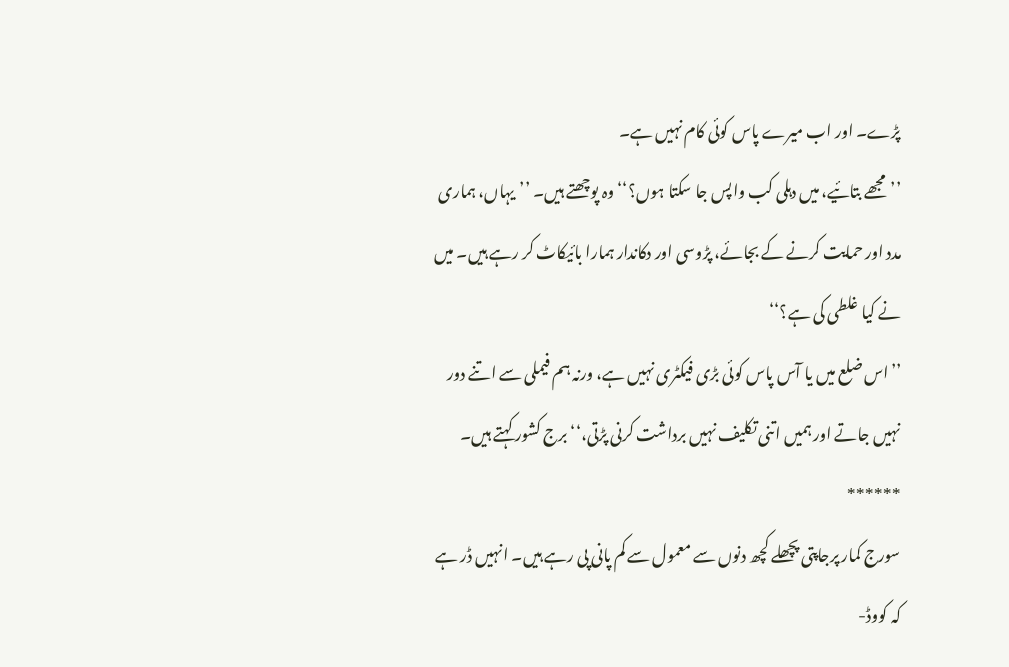پڑے۔ اور اب میرے پاس کوئی کام نہیں ہے۔
’’مجھے بتائیے، میں دہلی کب واپس جا سکتا ہوں؟‘‘ وہ پوچھتے ہیں۔ ’’یہاں، ہماری مدد اور حمایت کرنے کے بجائے، پڑوسی اور دکاندار ہمارا بائیکاٹ کر رہے ہیں۔ میں نے کیا غلطی کی ہے؟‘‘
’’اس ضلع میں یا آس پاس کوئی بڑی فیکٹری نہیں ہے، ورنہ ہم فیملی سے اتنے دور نہیں جاتے اور ہمیں اتنی تکلیف نہیں برداشت کرنی پڑتی،‘‘ برج کشور کہتے ہیں۔
******
سورج کمار پرجاپتی پچھلے کچھ دنوں سے معمول سے کم پانی پی رہے ہیں۔ انہیں ڈر ہے کہ کووڈ-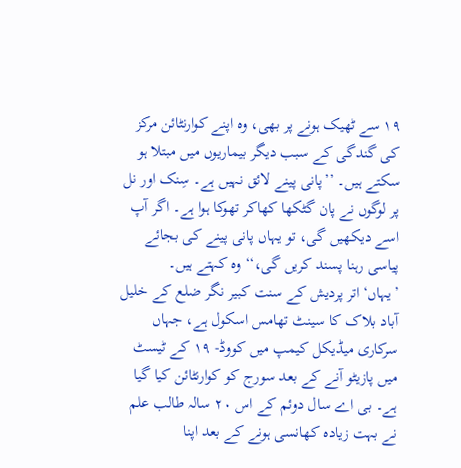۱۹ سے ٹھیک ہونے پر بھی، وہ اپنے کوارنٹائن مرکز کی گندگی کے سبب دیگر بیماریوں میں مبتلا ہو سکتے ہیں۔ ’’پانی پینے لائق نہیں ہے۔ سِنک اور نل پر لوگوں نے پان گٹکھا کھاکر تھوکا ہوا ہے۔ اگر آپ اسے دیکھیں گی، تو یہاں پانی پینے کی بجائے پیاسی رہنا پسند کریں گی،‘‘ وہ کہتے ہیں۔
’یہاں‘ اتر پردیش کے سنت کبیر نگر ضلع کے خلیل آباد بلاک کا سینٹ تھامس اسکول ہے، جہاں سرکاری میڈیکل کیمپ میں کووڈ- ۱۹ کے ٹیسٹ میں پازیٹو آنے کے بعد سورج کو کوارنٹائن کیا گیا ہے۔ بی اے سال دوئم کے اس ۲۰ سالہ طالب علم نے بہت زیادہ کھانسی ہونے کے بعد اپنا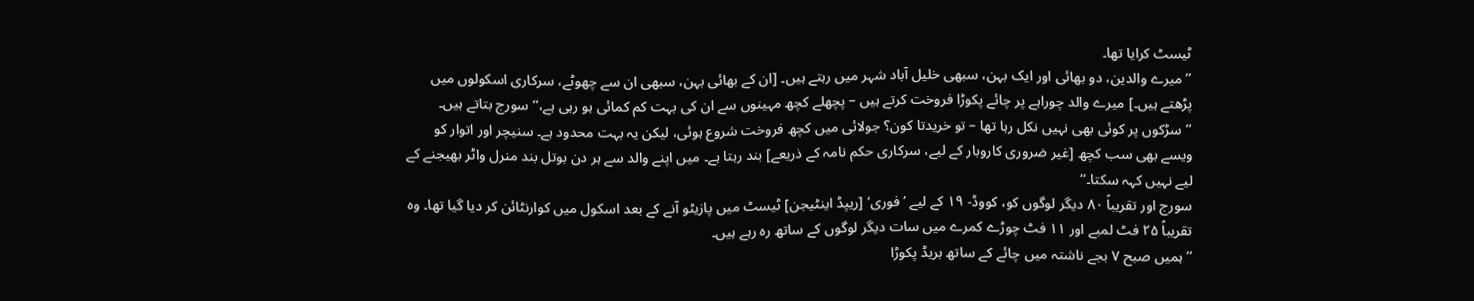ٹیسٹ کرایا تھا۔
’’میرے والدین، دو بھائی اور ایک بہن، سبھی خلیل آباد شہر میں رہتے ہیں۔ [ان کے بھائی بہن، سبھی ان سے چھوٹے، سرکاری اسکولوں میں پڑھتے ہیں۔] میرے والد چوراہے پر چائے پکوڑا فروخت کرتے ہیں – پچھلے کچھ مہینوں سے ان کی بہت کم کمائی ہو رہی ہے،‘‘ سورج بتاتے ہیں۔ ’’سڑکوں پر کوئی بھی نہیں نکل رہا تھا – تو خریدتا کون؟ جولائی میں کچھ فروخت شروع ہوئی، لیکن یہ بہت محدود ہے۔ سنیچر اور اتوار کو ویسے بھی سب کچھ [غیر ضروری کاروبار کے لیے، سرکاری حکم نامہ کے ذریعے] بند رہتا ہے۔ میں اپنے والد سے ہر دن بوتل بند منرل واٹر بھیجنے کے لیے نہیں کہہ سکتا۔‘‘
سورج اور تقریباً ۸۰ دیگر لوگوں کو، کووڈ- ۱۹ کے لیے ’فوری‘ [ریپڈ اینٹیجن] ٹیسٹ میں پازیٹو آنے کے بعد اسکول میں کوارنٹائن کر دیا گیا تھا۔ وہ تقریباً ۲۵ فٹ لمبے اور ۱۱ فٹ چوڑے کمرے میں سات دیگر لوگوں کے ساتھ رہ رہے ہیں۔
’’ہمیں صبح ۷ بجے ناشتہ میں چائے کے ساتھ بریڈ پکوڑا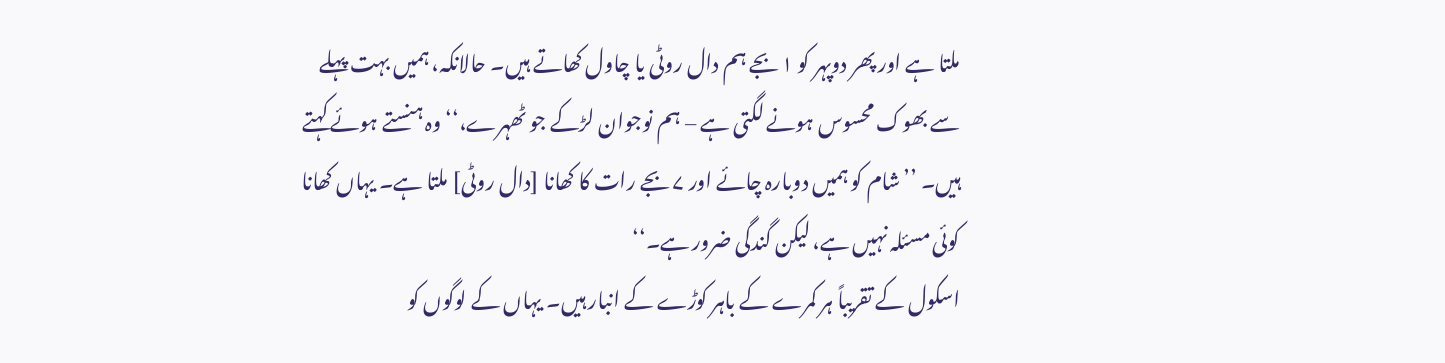ملتا ہے اور پھر دوپہر کو ۱ بجے ہم دال روٹی یا چاول کھاتے ہیں۔ حالانکہ، ہمیں بہت پہلے سے بھوک محسوس ہونے لگتی ہے – ہم نوجوان لڑکے جو ٹھہرے،‘‘ وہ ہنستے ہوئے کہتے ہیں۔ ’’شام کو ہمیں دوبارہ چائے اور ۷ بجے رات کا کھانا [دال روٹی] ملتا ہے۔ یہاں کھانا کوئی مسئلہ نہیں ہے، لیکن گندگی ضرور ہے۔‘‘
اسکول کے تقریباً ہر کمرے کے باہر کوڑے کے انبار ہیں۔ یہاں کے لوگوں کو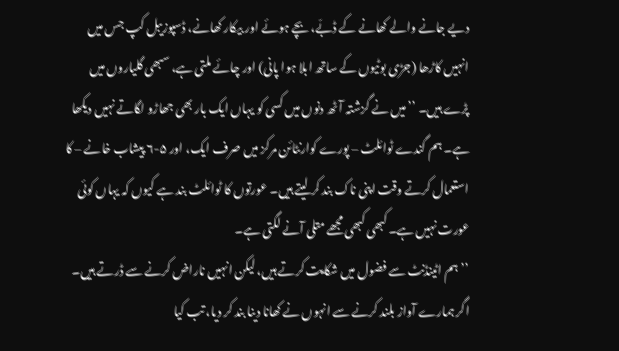دیے جانے والے کھانے کے ڈبّے، بچے ہوئے اور بیکار کھانے، ڈسپوزیبل کپ جس میں انہیں کاڑھا (جڑی بوٹیوں کے ساتھ ابلا ہوا پانی) اور چائے ملتی ہے، سبھی گلیاروں میں پڑے ہیں۔ ’’میں نے گزشتہ آٹھ دنوں میں کسی کو یہاں ایک بار بھی جھاڑو لگاتے نہیں دیکھا ہے۔ ہم گندے ٹوائلٹ – پورے کوارنٹائن مرکز میں صرف ایک، اور ۵-۶ پیشاب خانے – کا استعمال کرتے وقت اپنی ناک بند کر لیتے ہیں۔ عورتوں کا ٹوائلٹ بند ہے کیوں کہ یہاں کوئی عورت نہیں ہے۔ کبھی کبھی مجھے متلی آنے لگتی ہے۔
’’ہم اٹینڈنٹ سے فضول میں شکایت کرتے ہیں، لیکن انہیں ناراض کرنے سے ڈرتے ہیں۔ اگر ہمارے آواز بلند کرنے سے انہوں نے کھانا دینا بند کر دیا، تب کیا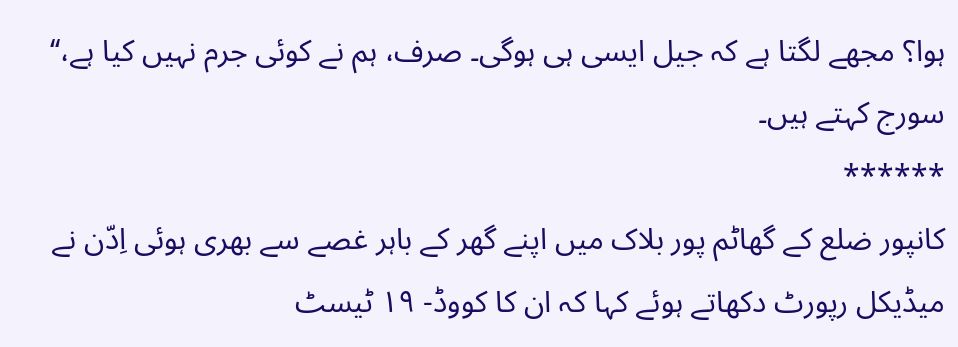ہوا؟ مجھے لگتا ہے کہ جیل ایسی ہی ہوگی۔ صرف، ہم نے کوئی جرم نہیں کیا ہے،‘‘ سورج کہتے ہیں۔
******
کانپور ضلع کے گھاٹم پور بلاک میں اپنے گھر کے باہر غصے سے بھری ہوئی اِدّن نے میڈیکل رپورٹ دکھاتے ہوئے کہا کہ ان کا کووڈ- ۱۹ ٹیسٹ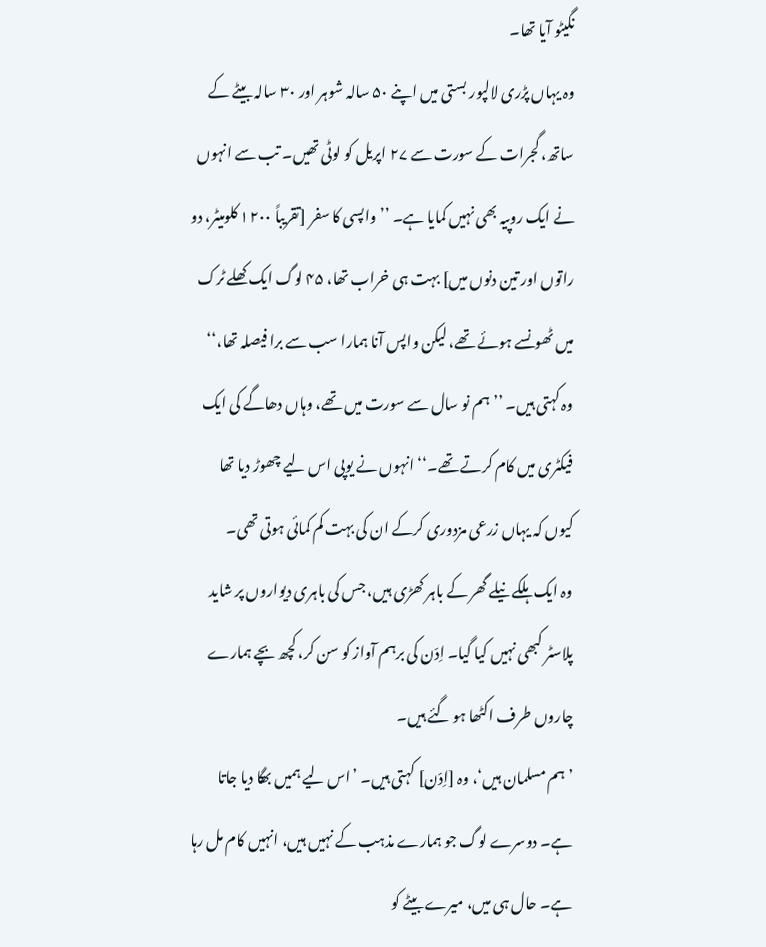نگیٹو آیا تھا۔
وہ یہاں پڑری لالپور بستی میں اپنے ۵۰ سالہ شوہر اور ۳۰ سالہ بیٹے کے ساتھ، گجرات کے سورت سے ۲۷ اپریل کو لوٹی تھیں۔ تب سے انہوں نے ایک روپیہ بھی نہیں کمایا ہے۔ ’’واپسی کا سفر [تقریباً ۱۲۰۰ کلومیٹر، دو راتوں اور تین دنوں میں] بہت ہی خراب تھا، ۴۵ لوگ ایک کھلے ٹرک میں ٹھونسے ہوئے تھے، لیکن واپس آنا ہمارا سب سے برا فیصلہ تھا،‘‘ وہ کہتی ہیں۔ ’’ہم نو سال سے سورت میں تھے، وہاں دھاگے کی ایک فیکٹری میں کام کرتے تھے۔‘‘ انہوں نے یوپی اس لیے چھوڑ دیا تھا کیوں کہ یہاں زرعی مزدوری کرکے ان کی بہت کم کمائی ہوتی تھی۔
وہ ایک ہلکے نیلے گھر کے باہر کھڑی ہیں، جس کی باہری دیواروں پر شاید پلاسٹر کبھی نہیں کیا گیا۔ اِدّن کی برہم آواز کو سن کر، کچھ بچے ہمارے چاروں طرف اکٹھا ہو گئے ہیں۔
’ہم مسلمان ہیں‘، وہ [اِدّن] کہتی ہیں۔ ’اس لیے ہمیں بھگا دیا جاتا ہے۔ دوسرے لوگ جو ہمارے مذہب کے نہیں ہیں، انہیں کام مل رہا ہے۔ حال ہی میں، میرے بیٹے کو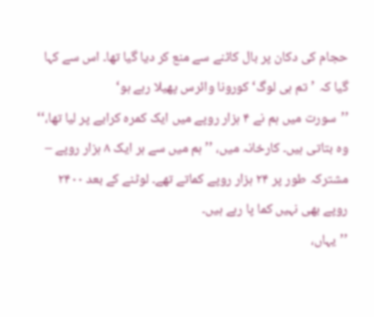حجام کی دکان پر بال کاٹنے سے منع کر دیا گیا تھا۔ اس سے کہا گیا کہ ’تم ہی لوگ‘ کورونا وائرس پھیلا رہے ہو‘
’’سورت میں ہم نے ۴ ہزار روپے میں ایک کمرہ کرایے پر لیا تھا،‘‘ وہ بتاتی ہیں۔ کارخانہ میں، ’’ہم میں سے ہر ایک ۸ ہزار روپے – مشترکہ طور پر ۲۴ ہزار روپے کماتے تھے۔ لوٹنے کے بعد ۲۴۰۰ روپے بھی نہیں کما پا رہے ہیں۔
’’یہاں،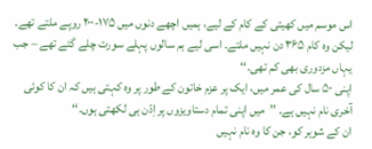اس موسم میں کھیتی کے کام کے لیے، ہمیں اچھے دنوں میں ۱۷۵-۲۰۰ روپے ملتے تھے۔ لیکن وہ کام ۳۶۵ دن نہیں ملتے۔ اسی لیے ہم سالوں پہلے سورت چلے گئے تھے – جب یہاں مزدوری بھی کم تھی۔‘‘
اپنی ۵۰ سال کی عمر میں، ایک پر عزم خاتون کے طور پر وہ کہتی ہیں کہ ان کا کوئی آخری نام نہیں ہے۔ ’’میں اپنی تمام دستاویزوں پر اِدّن ہی لکھتی ہوں۔‘‘
ان کے شوہر کو، جن کا وہ نام نہیں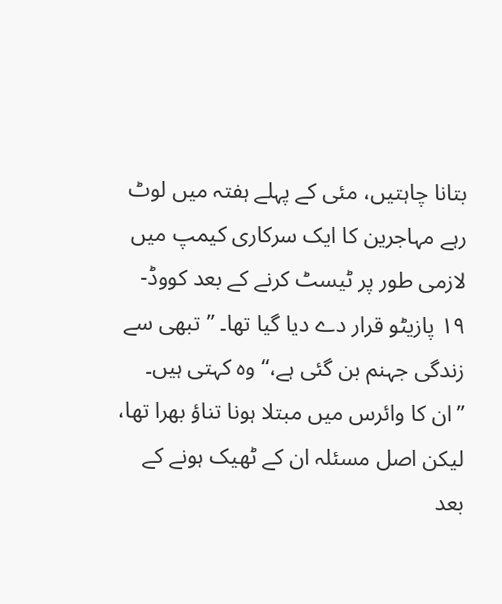بتانا چاہتیں، مئی کے پہلے ہفتہ میں لوٹ رہے مہاجرین کا ایک سرکاری کیمپ میں لازمی طور پر ٹیسٹ کرنے کے بعد کووڈ- ۱۹ پازیٹو قرار دے دیا گیا تھا۔ ’’تبھی سے زندگی جہنم بن گئی ہے،‘‘ وہ کہتی ہیں۔
’’ان کا وائرس میں مبتلا ہونا تناؤ بھرا تھا، لیکن اصل مسئلہ ان کے ٹھیک ہونے کے بعد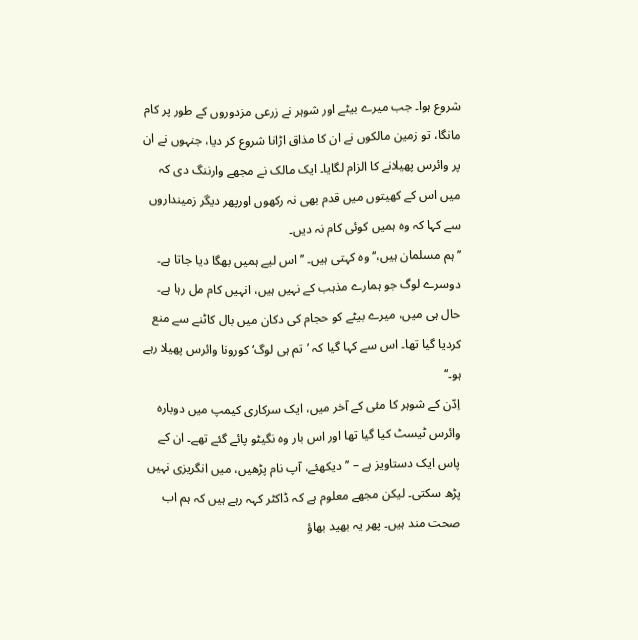شروع ہوا۔ جب میرے بیٹے اور شوہر نے زرعی مزدوروں کے طور پر کام مانگا، تو زمین مالکوں نے ان کا مذاق اڑانا شروع کر دیا، جنہوں نے ان پر وائرس پھیلانے کا الزام لگایا۔ ایک مالک نے مجھے وارننگ دی کہ میں اس کے کھیتوں میں قدم بھی نہ رکھوں اورپھر دیگر زمینداروں سے کہا کہ وہ ہمیں کوئی کام نہ دیں۔
’’ہم مسلمان ہیں،‘‘ وہ کہتی ہیں۔ ’’اس لیے ہمیں بھگا دیا جاتا ہے۔ دوسرے لوگ جو ہمارے مذہب کے نہیں ہیں، انہیں کام مل رہا ہے۔ حال ہی میں، میرے بیٹے کو حجام کی دکان میں بال کاٹنے سے منع کردیا گیا تھا۔ اس سے کہا گیا کہ ’تم ہی لوگ‘ کورونا وائرس پھیلا رہے ہو۔‘‘
اِدّن کے شوہر کا مئی کے آخر میں، ایک سرکاری کیمپ میں دوبارہ وائرس ٹیسٹ کیا گیا تھا اور اس بار وہ نگیٹو پائے گئے تھے۔ ان کے پاس ایک دستاویز ہے – ’’دیکھئے، آپ نام پڑھیں، میں انگریزی نہیں پڑھ سکتی۔ لیکن مجھے معلوم ہے کہ ڈاکٹر کہہ رہے ہیں کہ ہم اب صحت مند ہیں۔ پھر یہ بھید بھاؤ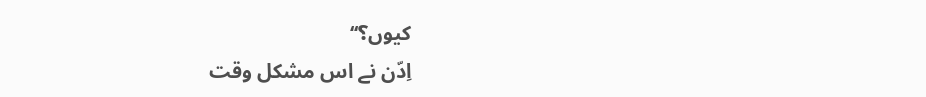کیوں؟‘‘
اِدّن نے اس مشکل وقت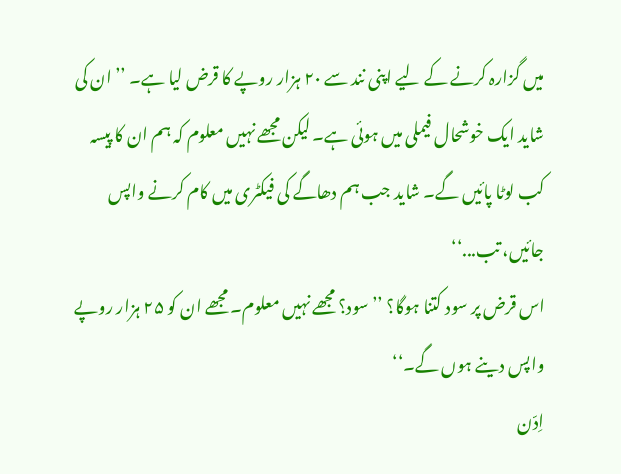میں گزارہ کرنے کے لیے اپنی نند سے ۲۰ ہزار روپے کا قرض لیا ہے۔ ’’ان کی شاید ایک خوشحال فیملی میں ہوئی ہے۔ لیکن مجھے نہیں معلوم کہ ہم ان کا پیسہ کب لوٹا پائیں گے۔ شاید جب ہم دھاگے کی فیکٹری میں کام کرنے واپس جائیں، تب...‘‘
اس قرض پر سود کتنا ہوگا؟ ’’سود؟ مجھے نہیں معلوم۔ مجھے ان کو ۲۵ ہزار روپے واپس دینے ہوں گے۔‘‘
اِدّن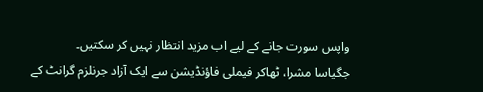واپس سورت جانے کے لیے اب مزید انتظار نہیں کر سکتیں۔
جگیاسا مشرا، ٹھاکر فیملی فاؤنڈیشن سے ایک آزاد جرنلزم گرانٹ کے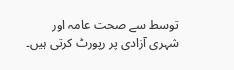توسط سے صحت عامہ اور شہری آزادی پر رپورٹ کرتی ہیں۔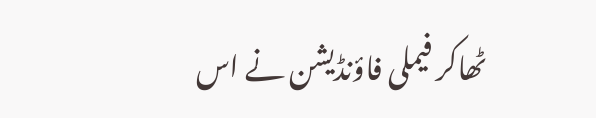ٹھاکر فیملی فاؤنڈیشن نے اس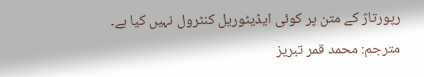رپورتاژ کے متن پر کوئی ایڈیٹوریل کنٹرول نہیں کیا ہے۔
مترجم: محمد قمر تبریز